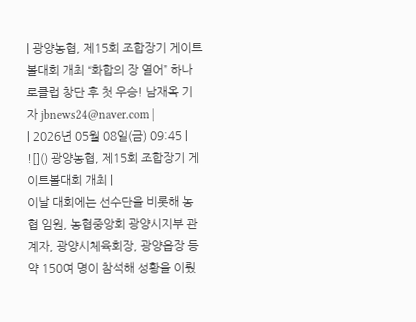| 광양농협, 제15회 조합장기 게이트볼대회 개최 “화합의 장 열어” 하나로클럽 창단 후 첫 우승! 남재옥 기자 jbnews24@naver.com |
| 2026년 05월 08일(금) 09:45 |
![]() 광양농협, 제15회 조합장기 게이트볼대회 개최 |
이날 대회에는 선수단을 비롯해 농협 임원, 농협중앙회 광양시지부 관계자, 광양시체육회장, 광양읍장 등 약 150여 명이 참석해 성황을 이뤘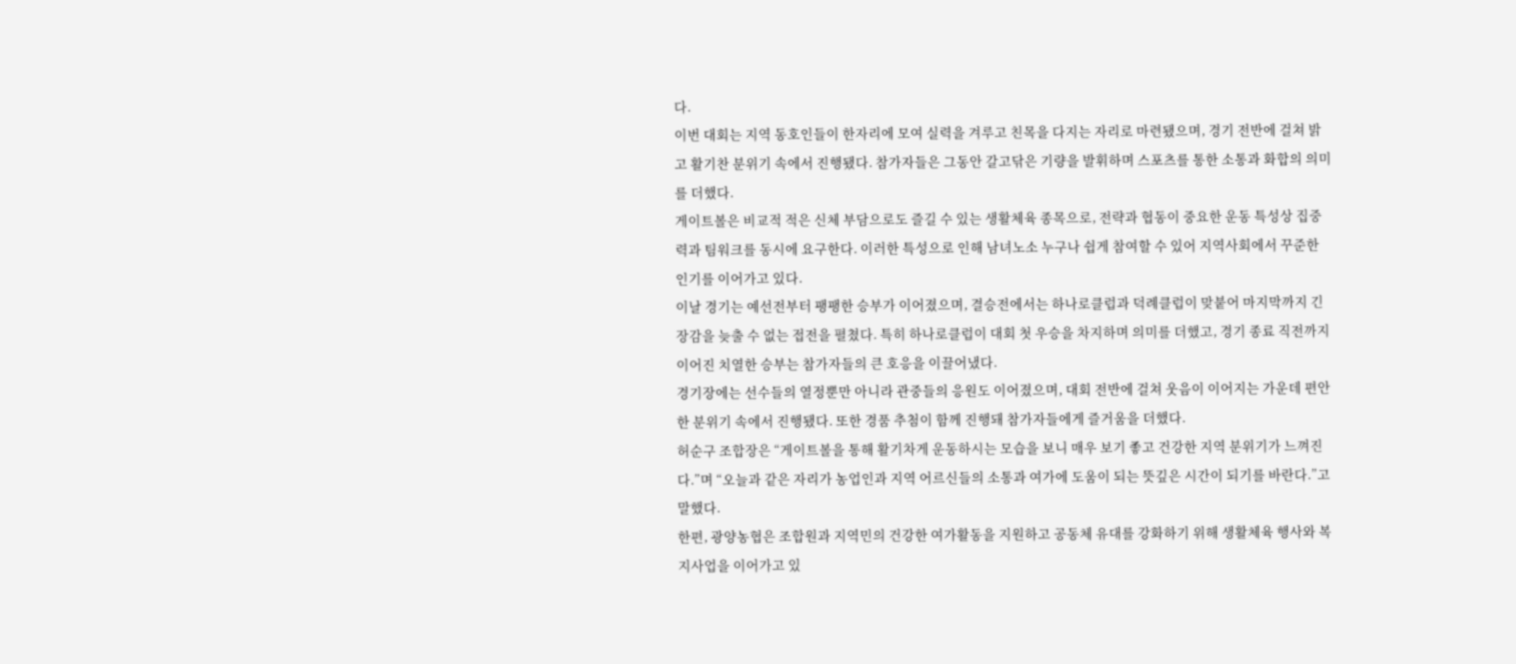다.
이번 대회는 지역 동호인들이 한자리에 모여 실력을 겨루고 친목을 다지는 자리로 마련됐으며, 경기 전반에 걸쳐 밝고 활기찬 분위기 속에서 진행됐다. 참가자들은 그동안 갈고닦은 기량을 발휘하며 스포츠를 통한 소통과 화합의 의미를 더했다.
게이트볼은 비교적 적은 신체 부담으로도 즐길 수 있는 생활체육 종목으로, 전략과 협동이 중요한 운동 특성상 집중력과 팀워크를 동시에 요구한다. 이러한 특성으로 인해 남녀노소 누구나 쉽게 참여할 수 있어 지역사회에서 꾸준한 인기를 이어가고 있다.
이날 경기는 예선전부터 팽팽한 승부가 이어졌으며, 결승전에서는 하나로클럽과 덕례클럽이 맞붙어 마지막까지 긴장감을 늦출 수 없는 접전을 펼쳤다. 특히 하나로클럽이 대회 첫 우승을 차지하며 의미를 더했고, 경기 종료 직전까지 이어진 치열한 승부는 참가자들의 큰 호응을 이끌어냈다.
경기장에는 선수들의 열정뿐만 아니라 관중들의 응원도 이어졌으며, 대회 전반에 걸쳐 웃음이 이어지는 가운데 편안한 분위기 속에서 진행됐다. 또한 경품 추첨이 함께 진행돼 참가자들에게 즐거움을 더했다.
허순구 조합장은 “게이트볼을 통해 활기차게 운동하시는 모습을 보니 매우 보기 좋고 건강한 지역 분위기가 느껴진다.”며 “오늘과 같은 자리가 농업인과 지역 어르신들의 소통과 여가에 도움이 되는 뜻깊은 시간이 되기를 바란다.”고 말했다.
한편, 광양농협은 조합원과 지역민의 건강한 여가활동을 지원하고 공동체 유대를 강화하기 위해 생활체육 행사와 복지사업을 이어가고 있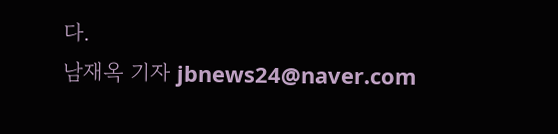다.
남재옥 기자 jbnews24@naver.com